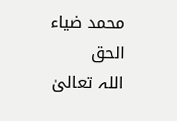محمد ضیاء الحق
اللہ تعالیٰ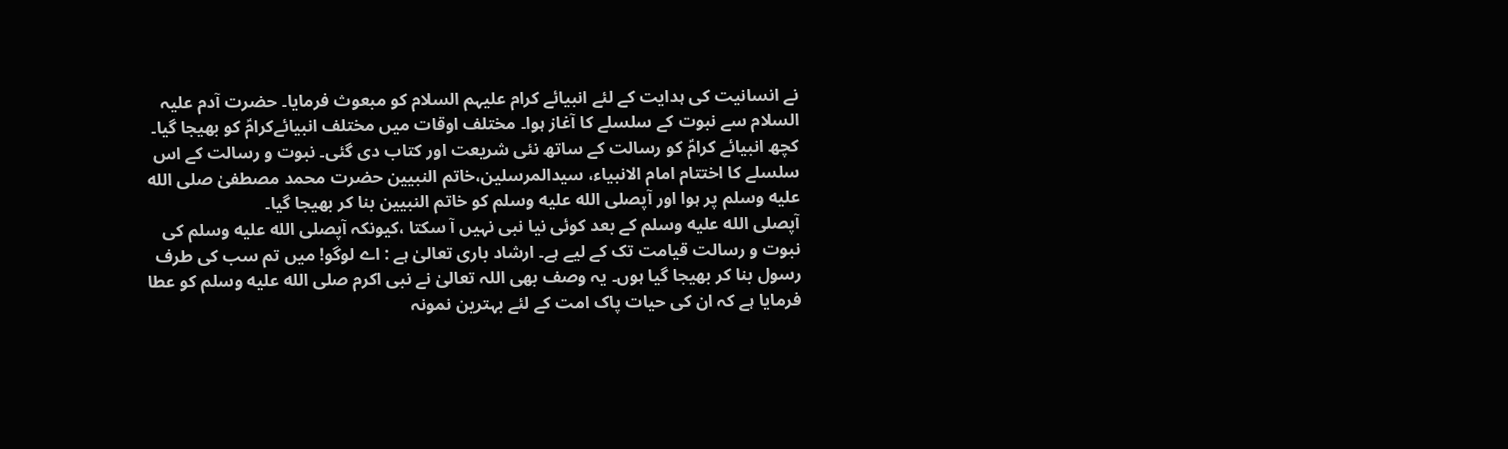نے انسانیت کی ہدایت کے لئے انبیائے کرام علیہم السلام کو مبعوث فرمایا۔ حضرت آدم علیہ السلام سے نبوت کے سلسلے کا آغاز ہوا۔ مختلف اوقات میں مختلف انبیائےکرامؑ کو بھیجا گیا۔ کچھ انبیائے کرامؑ کو رسالت کے ساتھ نئی شریعت اور کتاب دی گئی۔ نبوت و رسالت کے اس سلسلے کا اختتام امام الانبیاء، سیدالمرسلین،خاتم النبیین حضرت محمد مصطفیٰ صلى الله عليه وسلم پر ہوا اور آپصلى الله عليه وسلم کو خاتم النبیین بنا کر بھیجا گیا۔
آپصلى الله عليه وسلم کے بعد کوئی نیا نبی نہیں آ سکتا ،کیونکہ آپصلى الله عليه وسلم کی نبوت و رسالت قیامت تک کے لیے ہے۔ ارشاد باری تعالیٰ ہے : اے لوگو! میں تم سب کی طرف رسول بنا کر بھیجا گیا ہوں۔ یہ وصف بھی اللہ تعالیٰ نے نبی اکرم صلى الله عليه وسلم کو عطا فرمایا ہے کہ ان کی حیات پاک امت کے لئے بہترین نمونہ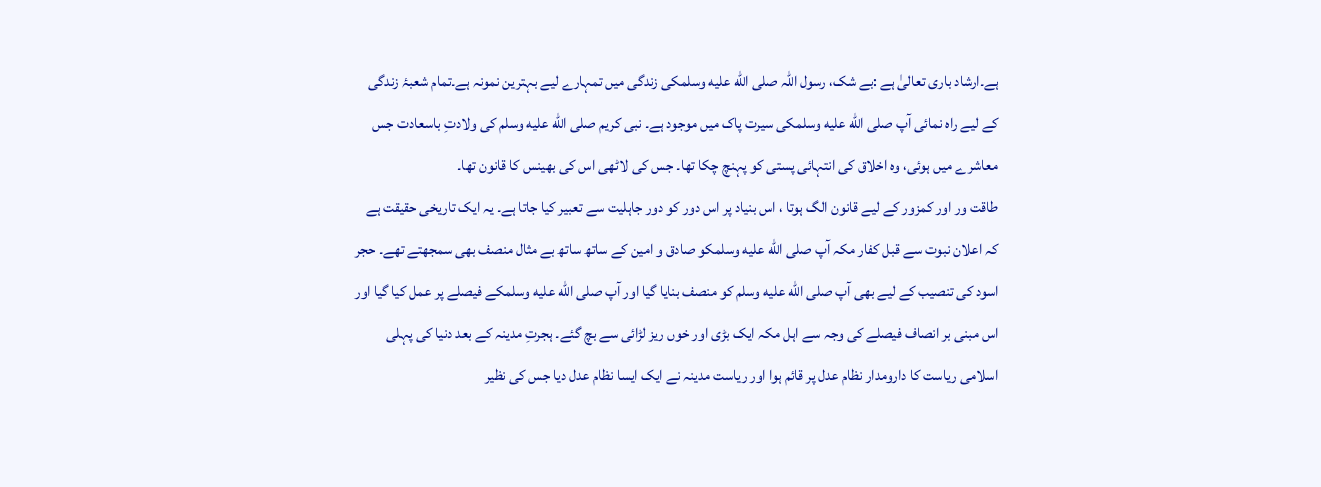ہے۔ارشاد باری تعالیٰ ہے :بے شک، رسول اللہ صلى الله عليه وسلمکی زندگی میں تمہارے لیے بہترین نمونہ ہے۔تمام شعبۂ زندگی کے لیے راہ نمائی آپ صلى الله عليه وسلمکی سیرت پاک میں موجود ہے۔ نبی کریم صلى الله عليه وسلم کی ولادتِ باسعادت جس معاشرے میں ہوئی، وہ اخلاق کی انتہائی پستی کو پہنچ چکا تھا۔ جس کی لاٹھی اس کی بھینس کا قانون تھا۔
طاقت ور اور کمزور کے لیے قانون الگ ہوتا ، اس بنیاد پر اس دور کو دور جاہلیت سے تعبیر کیا جاتا ہے۔ یہ ایک تاریخی حقیقت ہے کہ اعلان نبوت سے قبل کفار مکہ آپ صلى الله عليه وسلمکو صادق و امین کے ساتھ ساتھ بے مثال منصف بھی سمجھتے تھے۔ حجر اسود کی تنصیب کے لیے بھی آپ صلى الله عليه وسلم کو منصف بنایا گیا اور آپ صلى الله عليه وسلمکے فیصلے پر عمل کیا گیا اور اس مبنی بر انصاف فیصلے کی وجہ سے اہل مکہ ایک بڑی اور خوں ریز لڑائی سے بچ گئے۔ ہجرتِ مدینہ کے بعد دنیا کی پہلی اسلامی ریاست کا دارومدار نظام عدل پر قائم ہوا اور ریاست مدینہ نے ایک ایسا نظام عدل دیا جس کی نظیر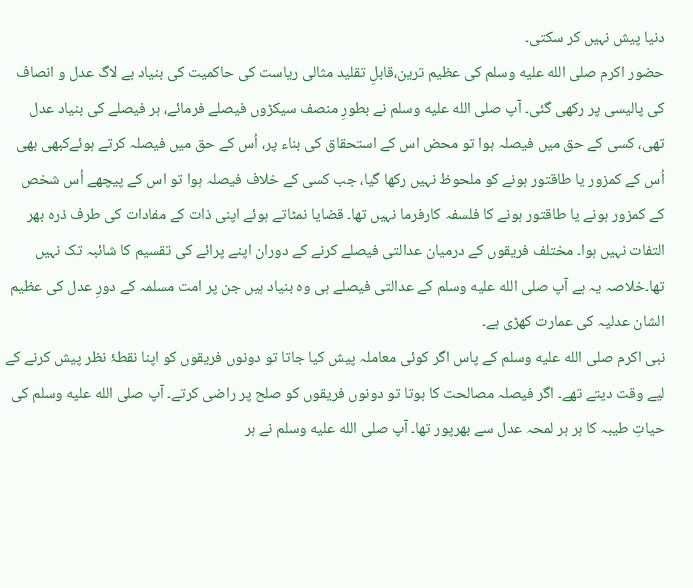دنیا پیش نہیں کر سکتی۔
حضور اکرم صلى الله عليه وسلم کی عظیم ترین،قابلِ تقلید مثالی ریاست کی حاکمیت کی بنیاد بے لاگ عدل و انصاف کی پالیسی پر رکھی گئی۔ آپ صلى الله عليه وسلم نے بطورِ منصف سیکڑوں فیصلے فرمائے، ہر فیصلے کی بنیاد عدل تھی، کسی کے حق میں فیصلہ ہوا تو محض اس کے استحقاق کی بناء پر، اُس کے حق میں فیصلہ کرتے ہوئےکبھی بھی اُس کے کمزور یا طاقتور ہونے کو ملحوظ نہیں رکھا گیا، جب کسی کے خلاف فیصلہ ہوا تو اس کے پیچھے اُس شخص کے کمزور ہونے یا طاقتور ہونے کا فلسفہ کارفرما نہیں تھا۔ قضایا نمٹاتے ہوئے اپنی ذات کے مفادات کی طرف ذرہ بھر التفات نہیں ہوا۔ مختلف فریقوں کے درمیان عدالتی فیصلے کرنے کے دوران اپنے پرائے کی تقسیم کا شائبہ تک نہیں تھا۔خلاصہ یہ ہے آپ صلى الله عليه وسلم کے عدالتی فیصلے ہی وہ بنیاد ہیں جن پر امت مسلمہ کے دورِ عدل کی عظیم الشان عدلیہ کی عمارت کھڑی ہے۔
نبی اکرم صلى الله عليه وسلم کے پاس اگر کوئی معاملہ پیش کیا جاتا تو دونوں فریقوں کو اپنا نقطۂ نظر پیش کرنے کے لیے وقت دیتے تھے۔ اگر فیصلہ مصالحت کا ہوتا تو دونوں فریقوں کو صلح پر راضی کرتے۔ آپ صلى الله عليه وسلم کی حیاتِ طیبہ کا ہر ہر لمحہ عدل سے بھرپور تھا۔ آپ صلى الله عليه وسلم نے ہر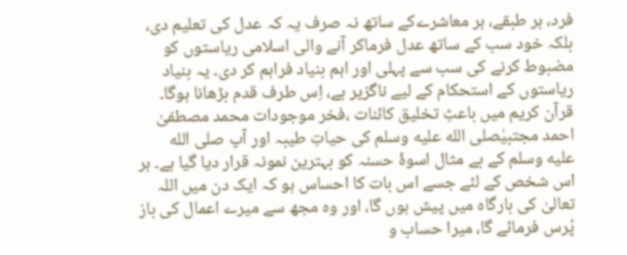فرد، ہر طبقے، ہر معاشرےکے ساتھ نہ صرف یہ کہ عدل کی تعلیم دی، بلکہ خود سب کے ساتھ عدل فرماکر آنے والی اسلامی ریاستوں کو مضبوط کرنے کی سب سے پہلی اور اہم بنیاد فراہم کر دی۔ یہ بنیاد ریاستوں کے استحکام کے لیے ناگزیر ہے، اِس طرف قدم بڑھانا ہوگا۔
قرآن کریم میں باعثِ تخلیق کائنات ،فخر موجودات محمد مصطفیٰ احمد مجتبیٰصلى الله عليه وسلم کی حیاتِ طیبہ اور آپ صلى الله عليه وسلم کے بے مثال اسوۂ حسنہ کو بہترین نمونہ قرار دیا گیا ہے۔ ہر اس شخص کے لئے جسے اس بات کا احساس ہو کہ ایک دن میں اللہ تعالیٰ کی بارگاہ میں پیش ہوں گا، اور وہ مجھ سے میرے اعمال کی باز پُرس فرمائے گا، میرا حساب و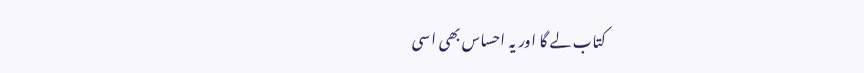کتاب لے گا اور یہ احساس بھی اسی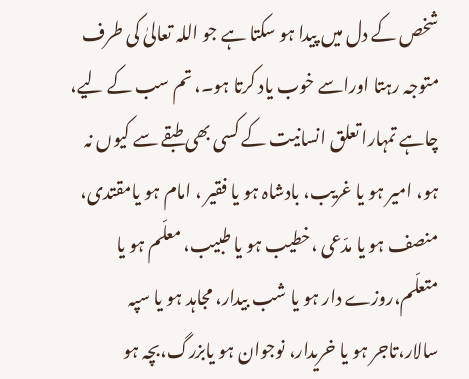شخص کے دل میں پیدا ہو سکتا ہے جو اللہ تعالیٰ کی طرف متوجہ رہتا اوراسے خوب یاد کرتا ہو۔، تم سب کے لیے، چاہے تمہارا تعلق انسانیت کے کسی بھی طبقے سے کیوں نہ ہو، امیر ہو یا غریب، بادشاہ ہو یا فقیر ، امام ہو یامقتدی، منصف ہو یا مدّعی ،خطیب ہو یا طبیب، معلّم ہو یا متعلّم،روزے دار ہو یا شب بیدار، مجاہد ہو یا سپہ سالار،تاجر ہو یا خریدار، نوجوان ہو یابزرگ،بچہ ہو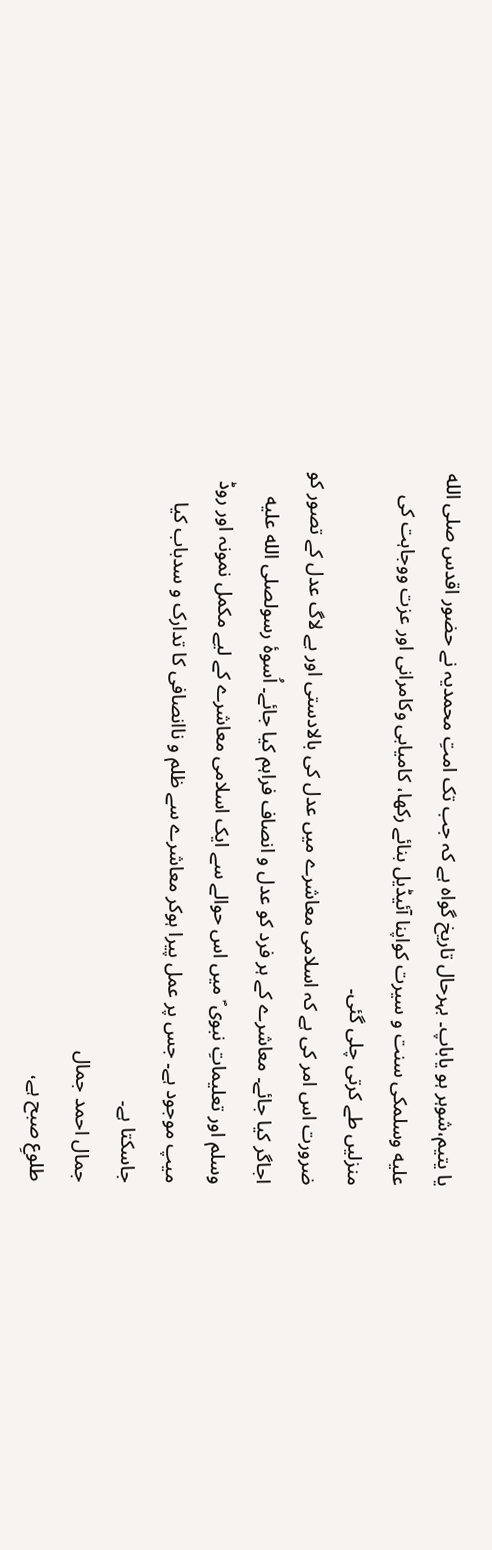یا یتیم،شوہر ہو یاباپ۔ بہرحال تاریخ گواہ ہے کہ جب تک امتِ محمدیہ نے حضور اقدس صلى الله عليه وسلمکی سنت و سیرت کواپنا آئیڈیل بنائے رکھا، کامیابی وکامرانی اور عزت ووجاہت کی منزلیں طے کرتی چلی گئی۔
ضرورت اس امر کی ہے کہ اسلامی معاشرے میں عدل کی بالادستی اور بے لاگ عدل کے تصور کو اجاگر کیا جائے۔ معاشرے کے ہر فرد کو عدل و انصاف فراہم کیا جائے۔ اُسوۂ رسولصلى الله عليه وسلم اور تعلیماتِ نبوی ؐ میں اس حوالے سے ایک اسلامی معاشرے کے لیے مکمل نمونہ اور روڈ میپ موجود ہے۔ جس پر عمل پیرا ہوکر معاشرے سے ظلم و ناانصافی کا تدارک و سدباب کیا جاسکتا ہے۔
جمال احمد جمال
طلوعِ صبح ہے،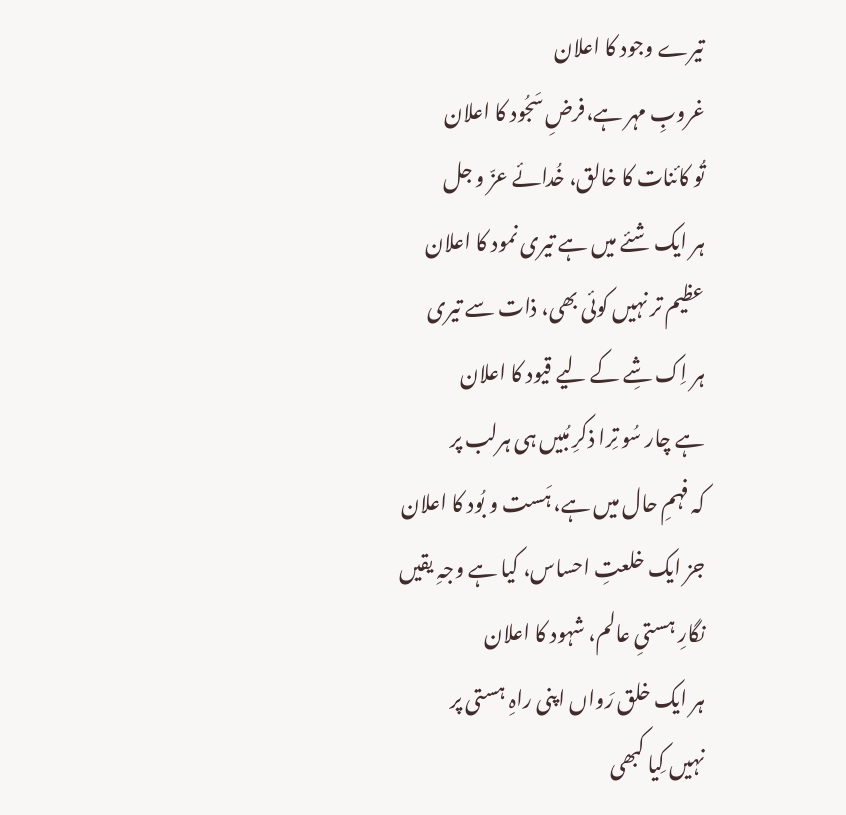تیرے وجود کا اعلان
غروبِ مہر ہے،فرضِ سَجُود کا اعلان
تُو کائنات کا خالق، خُدائے عزّ و جل
ہر ایک شئے میں ہے تیری نمود کا اعلان
عظیم تر نہیں کوئی بھی، ذات سے تیری
ہر اِک شِے کے لیے قیود کا اعلان
ہے چار سُو تِرا ذکرِ مُبیں ہی ہرلب پر
کہ فہمِ حال میں ہے، ہَست و بُود کا اعلان
جز ایک خلعتِ احساس، کیا ہے وجہِ یقیں
نگارِ ہستیِ عالم، شہود کا اعلان
ہر ایک خلق رَواں اپنی راہِ ہستی پر
نہیں کِیا کبھی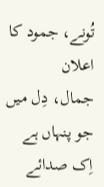تُونے، جمود کا اعلان
جمال، دِل میں جو پنہاں ہے اِک صدائے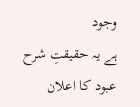وجود
ہے یہ حقیقتِ شرح عبود کا اعلان